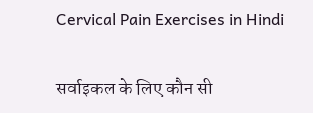Cervical Pain Exercises in Hindi

सर्वाइकल के लिए कौन सी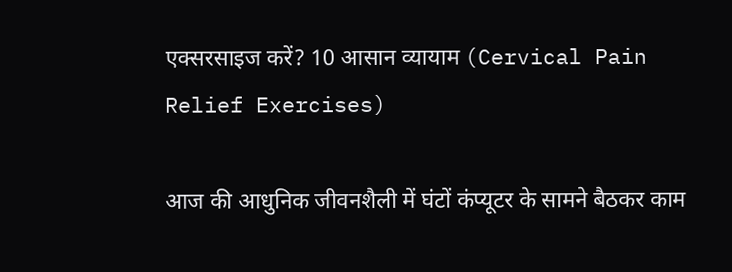एक्सरसाइज करें? 10 आसान व्यायाम (Cervical Pain Relief Exercises)

आज की आधुनिक जीवनशैली में घंटों कंप्यूटर के सामने बैठकर काम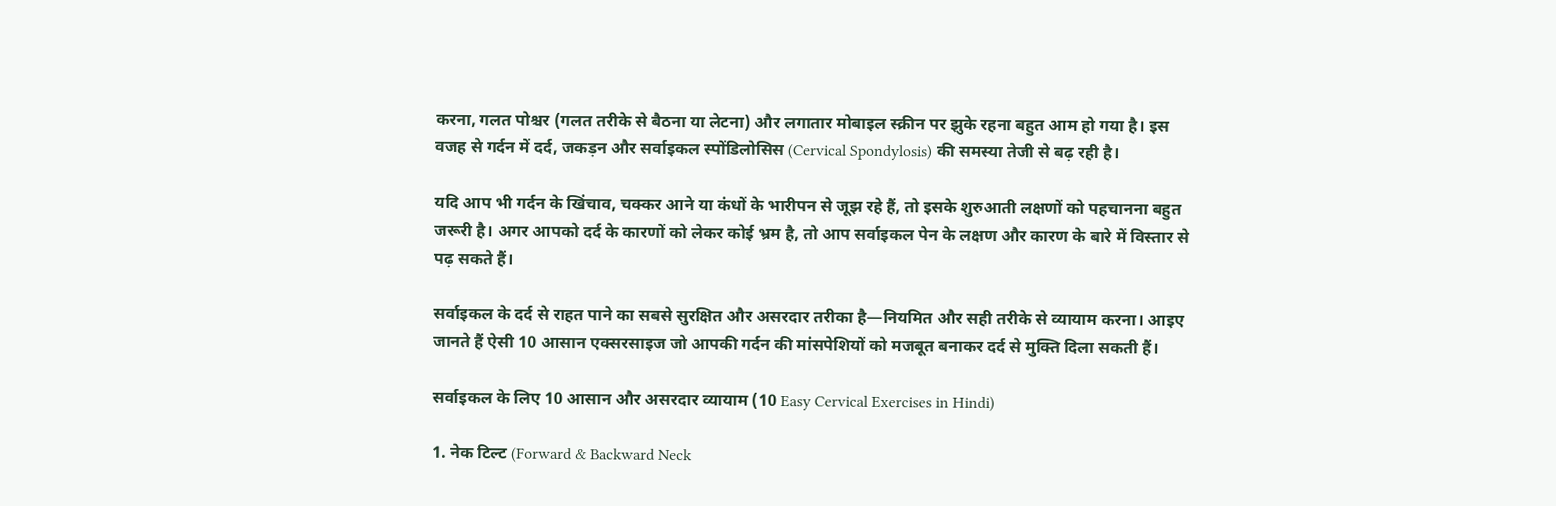करना, गलत पोश्चर (गलत तरीके से बैठना या लेटना) और लगातार मोबाइल स्क्रीन पर झुके रहना बहुत आम हो गया है। इस वजह से गर्दन में दर्द, जकड़न और सर्वाइकल स्पोंडिलोसिस (Cervical Spondylosis) की समस्या तेजी से बढ़ रही है।

यदि आप भी गर्दन के खिंचाव, चक्कर आने या कंधों के भारीपन से जूझ रहे हैं, तो इसके शुरुआती लक्षणों को पहचानना बहुत जरूरी है। अगर आपको दर्द के कारणों को लेकर कोई भ्रम है, तो आप सर्वाइकल पेन के लक्षण और कारण के बारे में विस्तार से पढ़ सकते हैं।

सर्वाइकल के दर्द से राहत पाने का सबसे सुरक्षित और असरदार तरीका है—नियमित और सही तरीके से व्यायाम करना। आइए जानते हैं ऐसी 10 आसान एक्सरसाइज जो आपकी गर्दन की मांसपेशियों को मजबूत बनाकर दर्द से मुक्ति दिला सकती हैं।

सर्वाइकल के लिए 10 आसान और असरदार व्यायाम (10 Easy Cervical Exercises in Hindi)

1. नेक टिल्ट (Forward & Backward Neck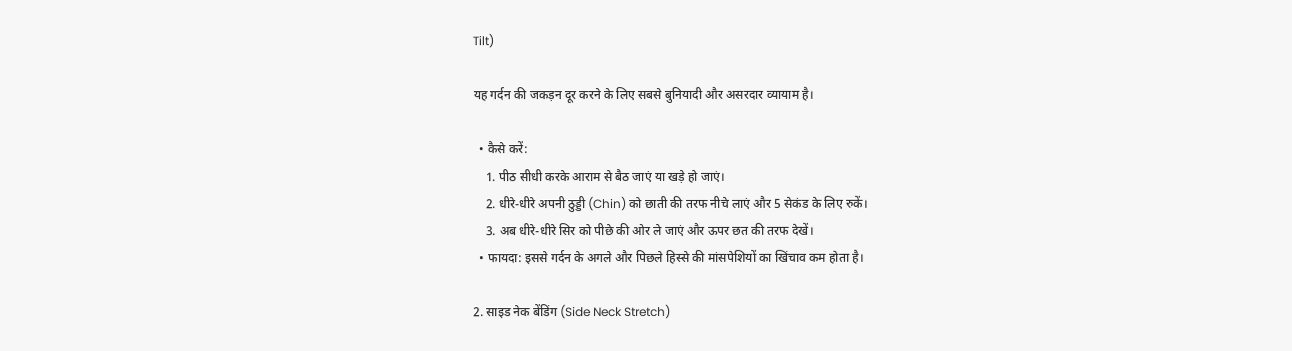Tilt)

यह गर्दन की जकड़न दूर करने के लिए सबसे बुनियादी और असरदार व्यायाम है।

  • कैसे करें:
    1. पीठ सीधी करके आराम से बैठ जाएं या खड़े हो जाएं।
    2. धीरे-धीरे अपनी ठुड्डी (Chin) को छाती की तरफ नीचे लाएं और 5 सेकंड के लिए रुकें।
    3. अब धीरे-धीरे सिर को पीछे की ओर ले जाएं और ऊपर छत की तरफ देखें।
  • फायदा: इससे गर्दन के अगले और पिछले हिस्से की मांसपेशियों का खिंचाव कम होता है।

2. साइड नेक बेंडिंग (Side Neck Stretch)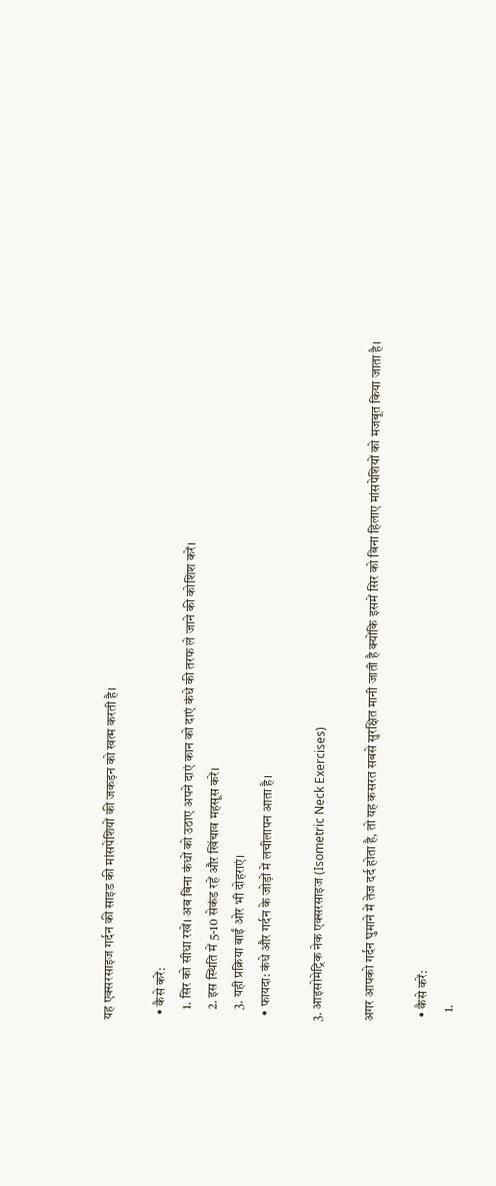यह एक्सरसाइज गर्दन की साइड की मांसपेशियों की जकड़न को खत्म करती है।

  • कैसे करें:
    1. सिर को सीधा रखें। अब बिना कंधों को उठाए अपने दाएं कान को दाएं कंधे की तरफ ले जाने की कोशिश करें।
    2. इस स्थिति में 5-10 सेकंड रहें और खिंचाव महसूस करें।
    3. यही प्रक्रिया बाईं ओर भी दोहराएं।
  • फायदा: कंधे और गर्दन के जोड़ों में लचीलापन आता है।

3. आइसोमेट्रिक नेक एक्सरसाइज (Isometric Neck Exercises)

अगर आपको गर्दन घुमाने में तेज दर्द होता है, तो यह कसरत सबसे सुरक्षित मानी जाती है क्योंकि इसमें सिर को बिना हिलाए मांसपेशियों को मजबूत किया जाता है।

  • कैसे करें:
    1.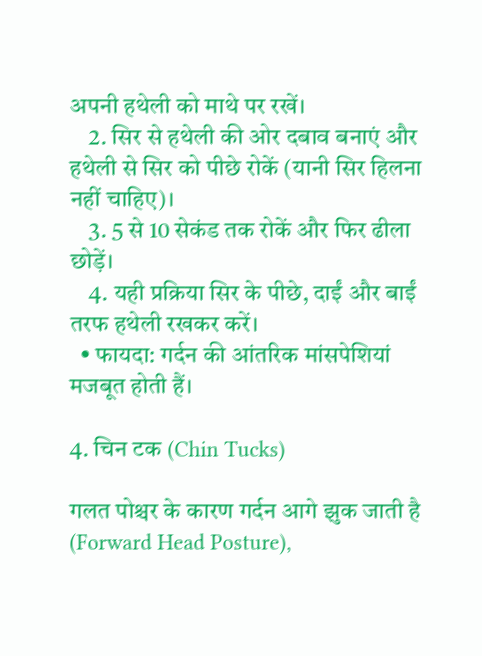अपनी हथेली को माथे पर रखें।
    2. सिर से हथेली की ओर दबाव बनाएं और हथेली से सिर को पीछे रोकें (यानी सिर हिलना नहीं चाहिए)।
    3. 5 से 10 सेकंड तक रोकें और फिर ढीला छोड़ें।
    4. यही प्रक्रिया सिर के पीछे, दाईं और बाईं तरफ हथेली रखकर करें।
  • फायदा: गर्दन की आंतरिक मांसपेशियां मजबूत होती हैं।

4. चिन टक (Chin Tucks)

गलत पोश्चर के कारण गर्दन आगे झुक जाती है (Forward Head Posture),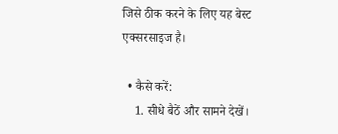जिसे ठीक करने के लिए यह बेस्ट एक्सरसाइज है।

  • कैसे करें:
    1. सीधे बैठें और सामने देखें।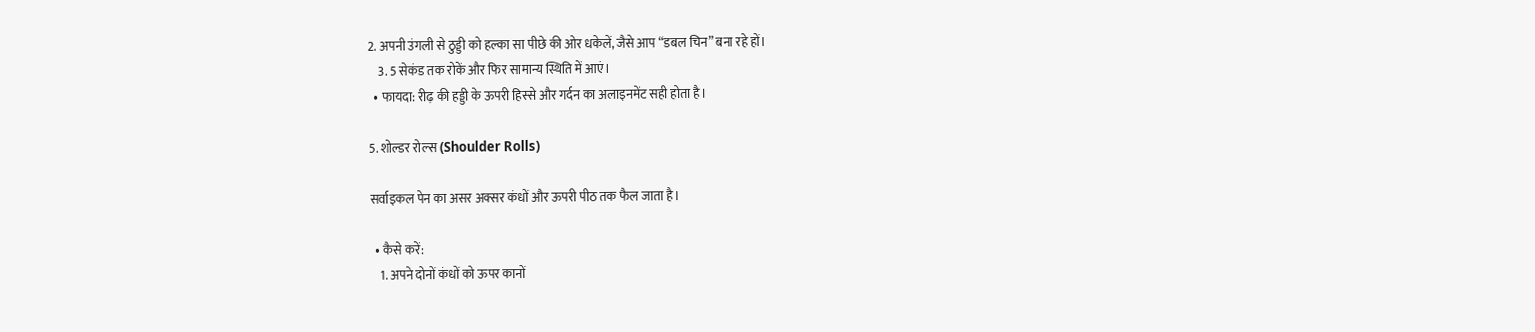2. अपनी उंगली से ठुड्डी को हल्का सा पीछे की ओर धकेलें, जैसे आप “डबल चिन” बना रहे हों।
    3. 5 सेकंड तक रोकें और फिर सामान्य स्थिति में आएं।
  • फायदा: रीढ़ की हड्डी के ऊपरी हिस्से और गर्दन का अलाइनमेंट सही होता है।

5. शोल्डर रोल्स (Shoulder Rolls)

सर्वाइकल पेन का असर अक्सर कंधों और ऊपरी पीठ तक फैल जाता है।

  • कैसे करें:
    1. अपने दोनों कंधों को ऊपर कानों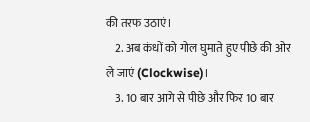की तरफ उठाएं।
    2. अब कंधों को गोल घुमाते हुए पीछे की ओर ले जाएं (Clockwise)।
    3. 10 बार आगे से पीछे और फिर 10 बार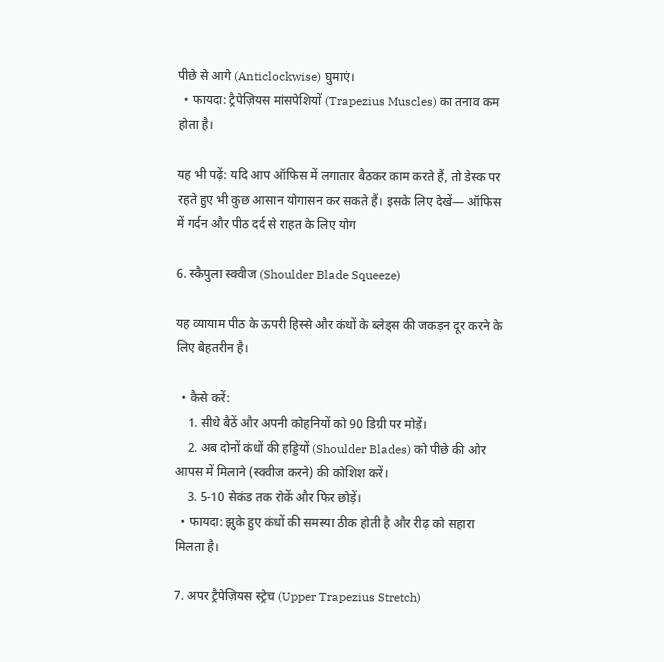पीछे से आगे (Anticlockwise) घुमाएं।
  • फायदा: ट्रैपेज़ियस मांसपेशियों (Trapezius Muscles) का तनाव कम होता है।

यह भी पढ़ें: यदि आप ऑफिस में लगातार बैठकर काम करते हैं, तो डेस्क पर रहते हुए भी कुछ आसान योगासन कर सकते हैं। इसके लिए देखें— ऑफिस में गर्दन और पीठ दर्द से राहत के लिए योग

6. स्कैपुला स्क्वीज (Shoulder Blade Squeeze)

यह व्यायाम पीठ के ऊपरी हिस्से और कंधों के ब्लेड्स की जकड़न दूर करने के लिए बेहतरीन है।

  • कैसे करें:
    1. सीधे बैठें और अपनी कोहनियों को 90 डिग्री पर मोड़ें।
    2. अब दोनों कंधों की हड्डियों (Shoulder Blades) को पीछे की ओर आपस में मिलाने (स्क्वीज करने) की कोशिश करें।
    3. 5-10 सेकंड तक रोकें और फिर छोड़ें।
  • फायदा: झुके हुए कंधों की समस्या ठीक होती है और रीढ़ को सहारा मिलता है।

7. अपर ट्रैपेज़ियस स्ट्रेच (Upper Trapezius Stretch)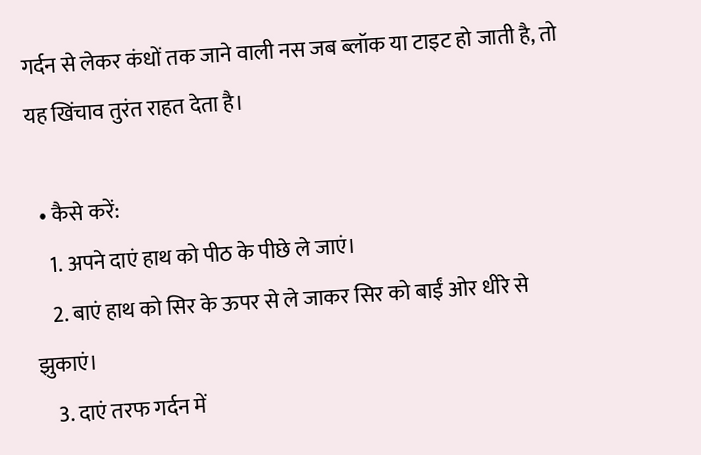गर्दन से लेकर कंधों तक जाने वाली नस जब ब्लॉक या टाइट हो जाती है, तो यह खिंचाव तुरंत राहत देता है।

  • कैसे करें:
    1. अपने दाएं हाथ को पीठ के पीछे ले जाएं।
    2. बाएं हाथ को सिर के ऊपर से ले जाकर सिर को बाईं ओर धीरे से झुकाएं।
    3. दाएं तरफ गर्दन में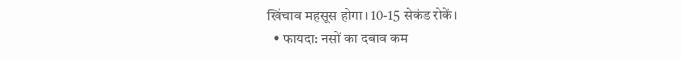खिंचाव महसूस होगा। 10-15 सेकंड रोकें।
  • फायदा: नसों का दबाव कम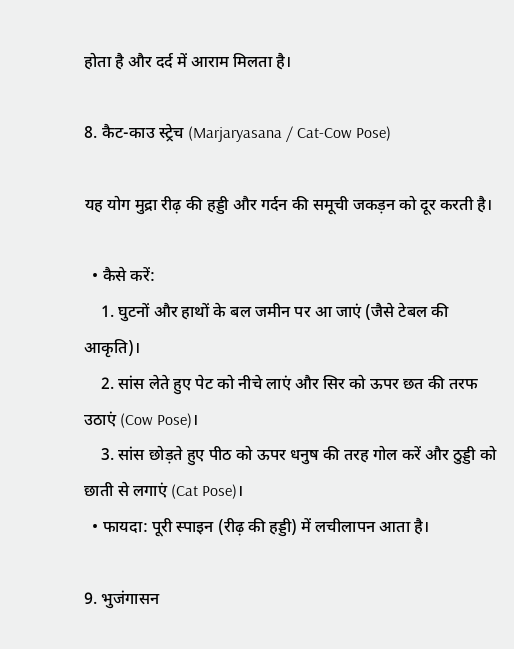होता है और दर्द में आराम मिलता है।

8. कैट-काउ स्ट्रेच (Marjaryasana / Cat-Cow Pose)

यह योग मुद्रा रीढ़ की हड्डी और गर्दन की समूची जकड़न को दूर करती है।

  • कैसे करें:
    1. घुटनों और हाथों के बल जमीन पर आ जाएं (जैसे टेबल की आकृति)।
    2. सांस लेते हुए पेट को नीचे लाएं और सिर को ऊपर छत की तरफ उठाएं (Cow Pose)।
    3. सांस छोड़ते हुए पीठ को ऊपर धनुष की तरह गोल करें और ठुड्डी को छाती से लगाएं (Cat Pose)।
  • फायदा: पूरी स्पाइन (रीढ़ की हड्डी) में लचीलापन आता है।

9. भुजंगासन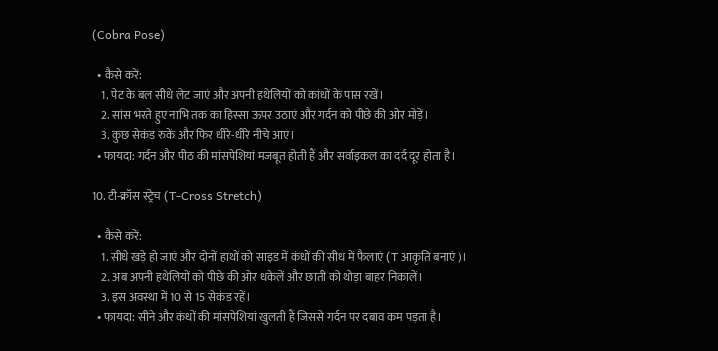(Cobra Pose)

  • कैसे करें:
    1. पेट के बल सीधे लेट जाएं और अपनी हथेलियों को कांधों के पास रखें।
    2. सांस भरते हुए नाभि तक का हिस्सा ऊपर उठाएं और गर्दन को पीछे की ओर मोड़ें।
    3. कुछ सेकंड रुकें और फिर धीरे-धीरे नीचे आएं।
  • फायदा: गर्दन और पीठ की मांसपेशियां मजबूत होती हैं और सर्वाइकल का दर्द दूर होता है।

10. टी-क्रॉस स्ट्रेच (T-Cross Stretch)

  • कैसे करें:
    1. सीधे खड़े हो जाएं और दोनों हाथों को साइड में कंधों की सीध में फैलाएं (T आकृति बनाएं)।
    2. अब अपनी हथेलियों को पीछे की ओर धकेलें और छाती को थोड़ा बाहर निकालें।
    3. इस अवस्था में 10 से 15 सेकंड रहें।
  • फायदा: सीने और कंधों की मांसपेशियां खुलती हैं जिससे गर्दन पर दबाव कम पड़ता है।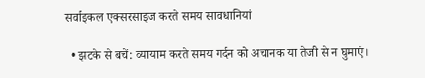सर्वाइकल एक्सरसाइज करते समय सावधानियां

  • झटके से बचें: व्यायाम करते समय गर्दन को अचानक या तेजी से न घुमाएं।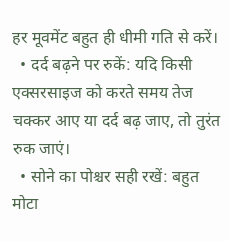हर मूवमेंट बहुत ही धीमी गति से करें।
  • दर्द बढ़ने पर रुकें: यदि किसी एक्सरसाइज को करते समय तेज चक्कर आए या दर्द बढ़ जाए, तो तुरंत रुक जाएं।
  • सोने का पोश्चर सही रखें: बहुत मोटा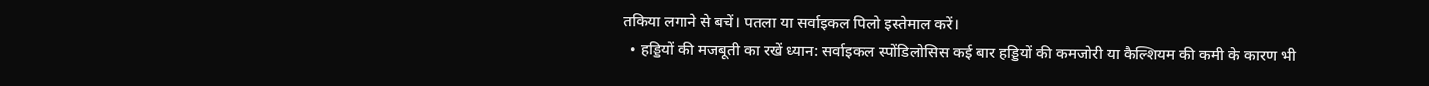तकिया लगाने से बचें। पतला या सर्वाइकल पिलो इस्तेमाल करें।
  • हड्डियों की मजबूती का रखें ध्यान: सर्वाइकल स्पोंडिलोसिस कई बार हड्डियों की कमजोरी या कैल्शियम की कमी के कारण भी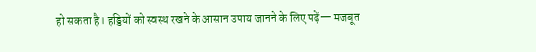हो सकता है। हड्डियों को स्वस्थ रखने के आसान उपाय जानने के लिए पढ़ें— मजबूत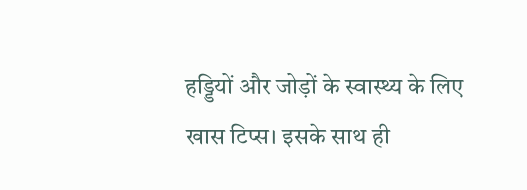हड्डियों और जोड़ों के स्वास्थ्य के लिए खास टिप्स। इसके साथ ही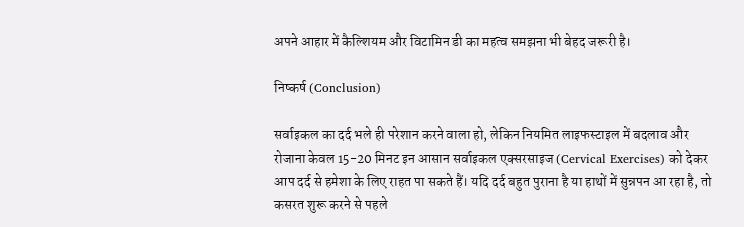अपने आहार में कैल्शियम और विटामिन डी का महत्व समझना भी बेहद जरूरी है।

निष्कर्ष (Conclusion)

सर्वाइकल का दर्द भले ही परेशान करने वाला हो, लेकिन नियमित लाइफस्टाइल में बदलाव और रोजाना केवल 15-20 मिनट इन आसान सर्वाइकल एक्सरसाइज (Cervical Exercises) को देकर आप दर्द से हमेशा के लिए राहत पा सकते हैं। यदि दर्द बहुत पुराना है या हाथों में सुन्नपन आ रहा है, तो कसरत शुरू करने से पहले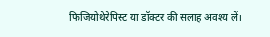फिजियोथेरेपिस्ट या डॉक्टर की सलाह अवश्य लें।